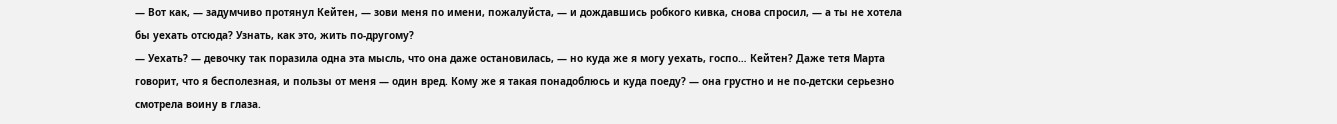— Вот как, — задумчиво протянул Кейтен, — зови меня по имени, пожалуйста, — и дождавшись робкого кивка, снова спросил, — а ты не хотела бы уехать отсюда? Узнать, как это, жить по-другому?
— Уехать? — девочку так поразила одна эта мысль, что она даже остановилась, — но куда же я могу уехать, госпо… Кейтен? Даже тетя Марта говорит, что я бесполезная, и пользы от меня — один вред. Кому же я такая понадоблюсь и куда поеду? — она грустно и не по-детски серьезно смотрела воину в глаза.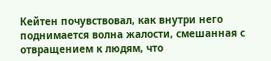Кейтен почувствовал, как внутри него поднимается волна жалости, смешанная с отвращением к людям, что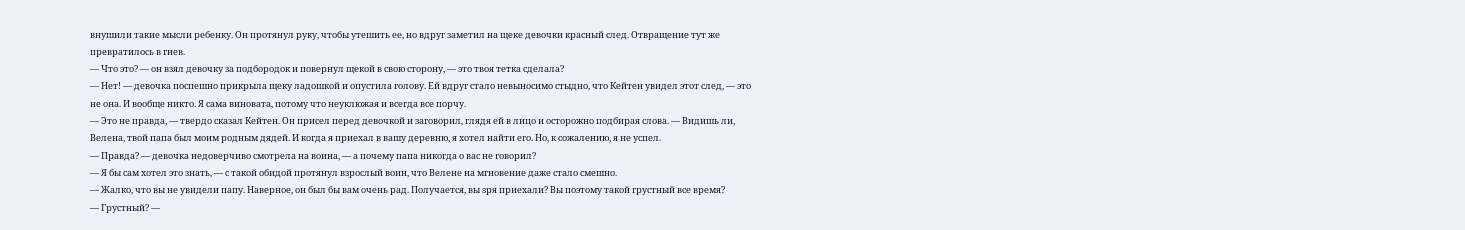внушили такие мысли ребенку. Он протянул руку, чтобы утешить ее, но вдруг заметил на щеке девочки красный след. Отвращение тут же превратилось в гнев.
— Что это? — он взял девочку за подбородок и повернул щекой в свою сторону, — это твоя тетка сделала?
— Нет! — девочка поспешно прикрыла щеку ладошкой и опустила голову. Ей вдруг стало невыносимо стыдно, что Кейтен увидел этот след, — это не она. И вообще никто. Я сама виновата, потому что неуклюжая и всегда все порчу.
— Это не правда, — твердо сказал Кейтен. Он присел перед девочкой и заговорил, глядя ей в лицо и осторожно подбирая слова. — Видишь ли, Велена, твой папа был моим родным дядей. И когда я приехал в вашу деревню, я хотел найти его. Но, к сожалению, я не успел.
— Правда? — девочка недоверчиво смотрела на воина, — а почему папа никогда о вас не говорил?
— Я бы сам хотел это знать, — с такой обидой протянул взрослый воин, что Велене на мгновение даже стало смешно.
— Жалко, что вы не увидели папу. Наверное, он был бы вам очень рад. Получается, вы зря приехали? Вы поэтому такой грустный все время?
— Грустный? —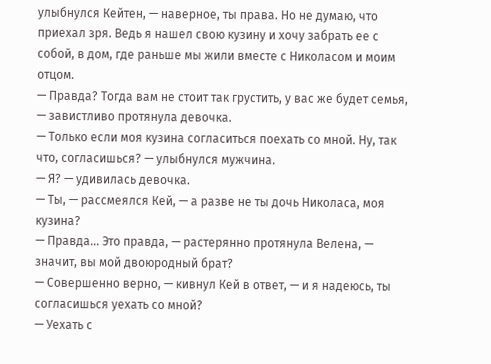улыбнулся Кейтен, — наверное, ты права. Но не думаю, что приехал зря. Ведь я нашел свою кузину и хочу забрать ее с собой, в дом, где раньше мы жили вместе с Николасом и моим отцом.
— Правда? Тогда вам не стоит так грустить, у вас же будет семья, — завистливо протянула девочка.
— Только если моя кузина согласиться поехать со мной. Ну, так что, согласишься? — улыбнулся мужчина.
— Я? — удивилась девочка.
— Ты, — рассмеялся Кей, — а разве не ты дочь Николаса, моя кузина?
— Правда… Это правда, — растерянно протянула Велена, — значит, вы мой двоюродный брат?
— Совершенно верно, — кивнул Кей в ответ, — и я надеюсь, ты согласишься уехать со мной?
— Уехать с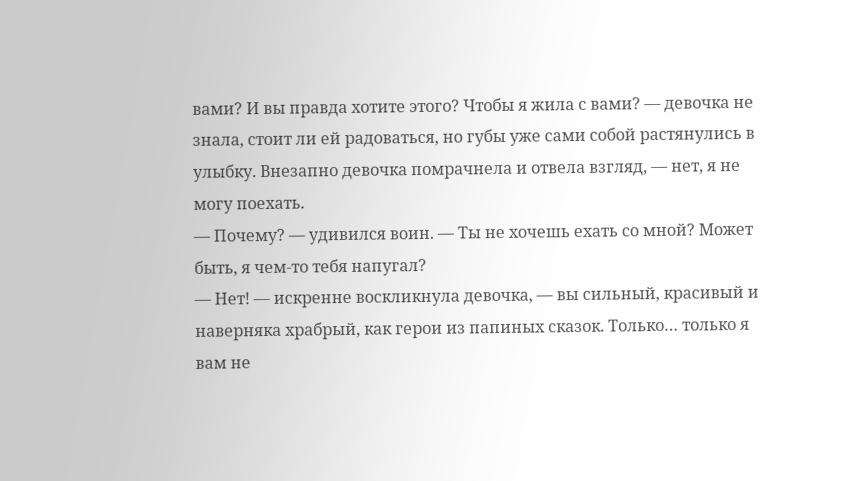вами? И вы правда хотите этого? Чтобы я жила с вами? — девочка не знала, стоит ли ей радоваться, но губы уже сами собой растянулись в улыбку. Внезапно девочка помрачнела и отвела взгляд, — нет, я не могу поехать.
— Почему? — удивился воин. — Ты не хочешь ехать со мной? Может быть, я чем-то тебя напугал?
— Нет! — искренне воскликнула девочка, — вы сильный, красивый и наверняка храбрый, как герои из папиных сказок. Только… только я вам не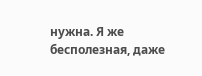нужна. Я же бесполезная, даже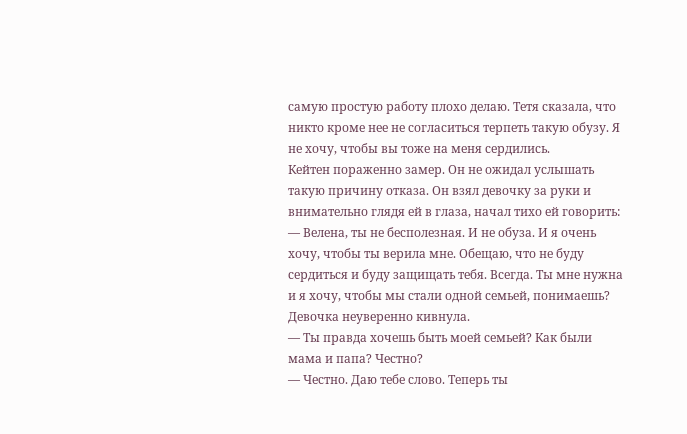самую простую работу плохо делаю. Тетя сказала, что никто кроме нее не согласиться терпеть такую обузу. Я не хочу, чтобы вы тоже на меня сердились.
Кейтен пораженно замер. Он не ожидал услышать такую причину отказа. Он взял девочку за руки и внимательно глядя ей в глаза, начал тихо ей говорить:
— Велена, ты не бесполезная. И не обуза. И я очень хочу, чтобы ты верила мне. Обещаю, что не буду сердиться и буду защищать тебя. Всегда. Ты мне нужна и я хочу, чтобы мы стали одной семьей, понимаешь?
Девочка неуверенно кивнула.
— Ты правда хочешь быть моей семьей? Как были мама и папа? Честно?
— Честно. Даю тебе слово. Теперь ты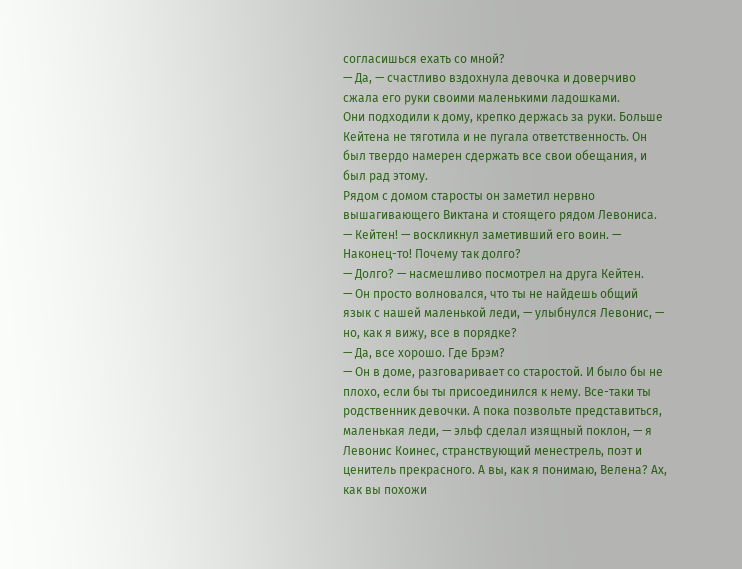согласишься ехать со мной?
— Да, — счастливо вздохнула девочка и доверчиво сжала его руки своими маленькими ладошками.
Они подходили к дому, крепко держась за руки. Больше Кейтена не тяготила и не пугала ответственность. Он был твердо намерен сдержать все свои обещания, и был рад этому.
Рядом с домом старосты он заметил нервно вышагивающего Виктана и стоящего рядом Левониса.
— Кейтен! — воскликнул заметивший его воин. — Наконец-то! Почему так долго?
— Долго? — насмешливо посмотрел на друга Кейтен.
— Он просто волновался, что ты не найдешь общий язык с нашей маленькой леди, — улыбнулся Левонис, — но, как я вижу, все в порядке?
— Да, все хорошо. Где Брэм?
— Он в доме, разговаривает со старостой. И было бы не плохо, если бы ты присоединился к нему. Все-таки ты родственник девочки. А пока позвольте представиться, маленькая леди, — эльф сделал изящный поклон, — я Левонис Коинес, странствующий менестрель, поэт и ценитель прекрасного. А вы, как я понимаю, Велена? Ах, как вы похожи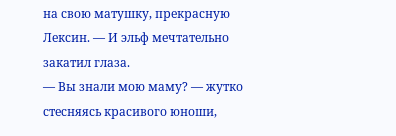на свою матушку, прекрасную Лексин. — И эльф мечтательно закатил глаза.
— Вы знали мою маму? — жутко стесняясь красивого юноши,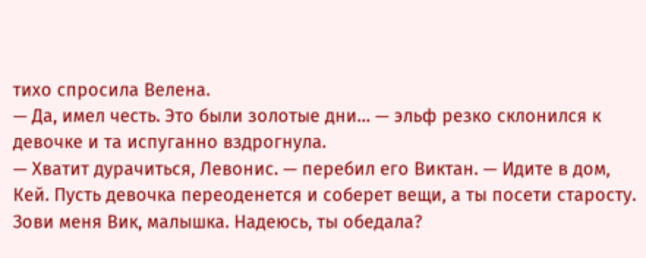тихо спросила Велена.
— Да, имел честь. Это были золотые дни… — эльф резко склонился к девочке и та испуганно вздрогнула.
— Хватит дурачиться, Левонис. — перебил его Виктан. — Идите в дом, Кей. Пусть девочка переоденется и соберет вещи, а ты посети старосту. Зови меня Вик, малышка. Надеюсь, ты обедала?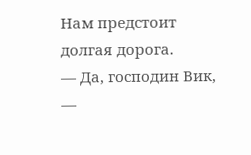Нам предстоит долгая дорога.
— Да, господин Вик, —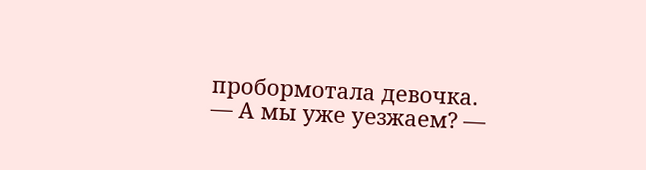пробормотала девочка. — А мы уже уезжаем? —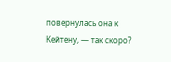повернулась она к Кейтену, — так скоро?